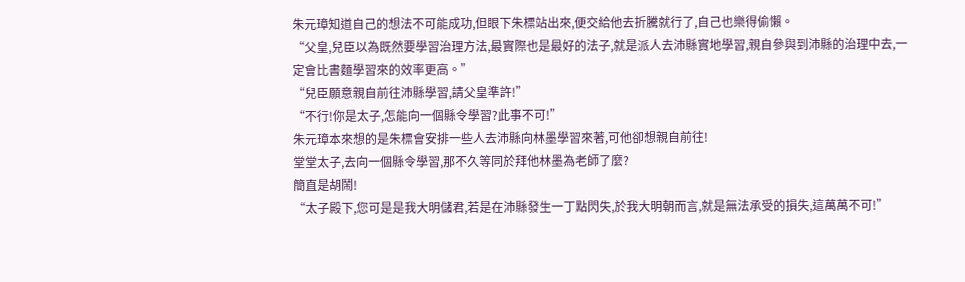朱元璋知道自己的想法不可能成功,但眼下朱標站出來,便交給他去折騰就行了,自己也樂得偷懶。
“父皇,兒臣以為既然要學習治理方法,最實際也是最好的法子,就是派人去沛縣實地學習,親自參與到沛縣的治理中去,一定會比書麵學習來的效率更高。”
“兒臣願意親自前往沛縣學習,請父皇準許!”
“不行!你是太子,怎能向一個縣令學習?此事不可!”
朱元璋本來想的是朱標會安排一些人去沛縣向林墨學習來著,可他卻想親自前往!
堂堂太子,去向一個縣令學習,那不久等同於拜他林墨為老師了麼?
簡直是胡鬧!
“太子殿下,您可是是我大明儲君,若是在沛縣發生一丁點閃失,於我大明朝而言,就是無法承受的損失,這萬萬不可!”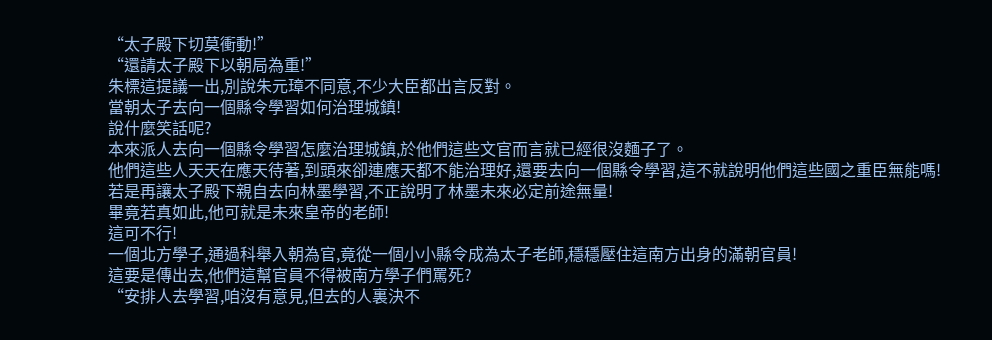“太子殿下切莫衝動!”
“還請太子殿下以朝局為重!”
朱標這提議一出,別說朱元璋不同意,不少大臣都出言反對。
當朝太子去向一個縣令學習如何治理城鎮!
說什麼笑話呢?
本來派人去向一個縣令學習怎麼治理城鎮,於他們這些文官而言就已經很沒麵子了。
他們這些人天天在應天待著,到頭來卻連應天都不能治理好,還要去向一個縣令學習,這不就說明他們這些國之重臣無能嗎!
若是再讓太子殿下親自去向林墨學習,不正說明了林墨未來必定前途無量!
畢竟若真如此,他可就是未來皇帝的老師!
這可不行!
一個北方學子,通過科舉入朝為官,竟從一個小小縣令成為太子老師,穩穩壓住這南方出身的滿朝官員!
這要是傳出去,他們這幫官員不得被南方學子們罵死?
“安排人去學習,咱沒有意見,但去的人裏決不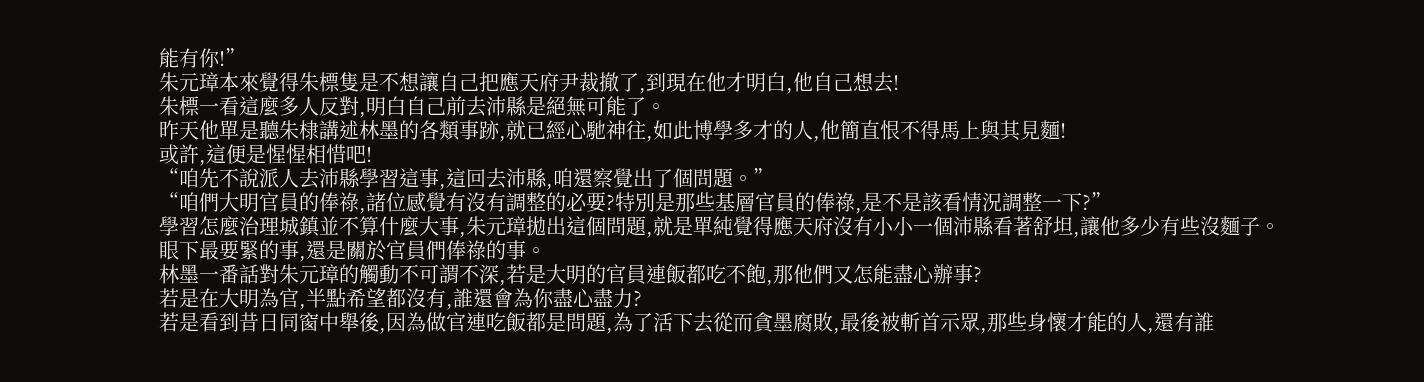能有你!”
朱元璋本來覺得朱標隻是不想讓自己把應天府尹裁撤了,到現在他才明白,他自己想去!
朱標一看這麼多人反對,明白自己前去沛縣是絕無可能了。
昨天他單是聽朱棣講述林墨的各類事跡,就已經心馳神往,如此博學多才的人,他簡直恨不得馬上與其見麵!
或許,這便是惺惺相惜吧!
“咱先不說派人去沛縣學習這事,這回去沛縣,咱還察覺出了個問題。”
“咱們大明官員的俸祿,諸位感覺有沒有調整的必要?特別是那些基層官員的俸祿,是不是該看情況調整一下?”
學習怎麼治理城鎮並不算什麼大事,朱元璋拋出這個問題,就是單純覺得應天府沒有小小一個沛縣看著舒坦,讓他多少有些沒麵子。
眼下最要緊的事,還是關於官員們俸祿的事。
林墨一番話對朱元璋的觸動不可謂不深,若是大明的官員連飯都吃不飽,那他們又怎能盡心辦事?
若是在大明為官,半點希望都沒有,誰還會為你盡心盡力?
若是看到昔日同窗中舉後,因為做官連吃飯都是問題,為了活下去從而貪墨腐敗,最後被斬首示眾,那些身懷才能的人,還有誰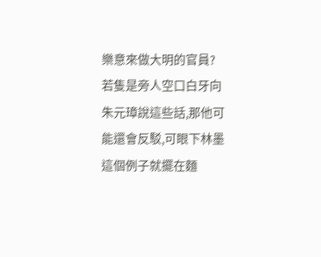樂意來做大明的官員?
若隻是旁人空口白牙向朱元璋說這些話,那他可能還會反駁,可眼下林墨這個例子就擺在麵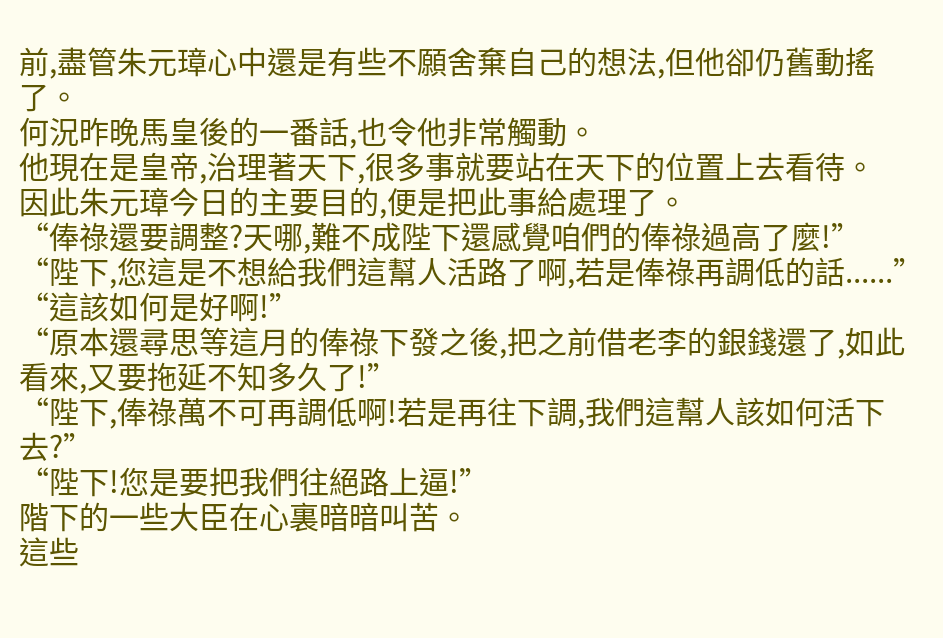前,盡管朱元璋心中還是有些不願舍棄自己的想法,但他卻仍舊動搖了。
何況昨晚馬皇後的一番話,也令他非常觸動。
他現在是皇帝,治理著天下,很多事就要站在天下的位置上去看待。
因此朱元璋今日的主要目的,便是把此事給處理了。
“俸祿還要調整?天哪,難不成陛下還感覺咱們的俸祿過高了麼!”
“陛下,您這是不想給我們這幫人活路了啊,若是俸祿再調低的話......”
“這該如何是好啊!”
“原本還尋思等這月的俸祿下發之後,把之前借老李的銀錢還了,如此看來,又要拖延不知多久了!”
“陛下,俸祿萬不可再調低啊!若是再往下調,我們這幫人該如何活下去?”
“陛下!您是要把我們往絕路上逼!”
階下的一些大臣在心裏暗暗叫苦。
這些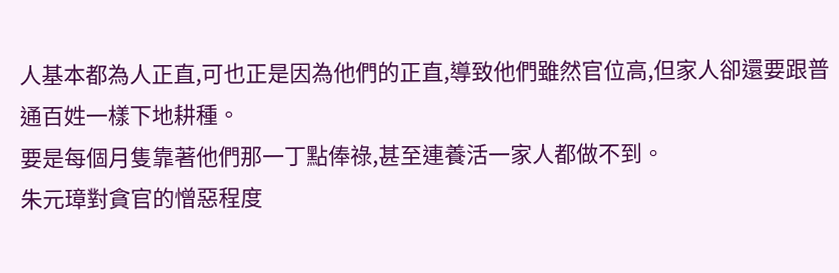人基本都為人正直,可也正是因為他們的正直,導致他們雖然官位高,但家人卻還要跟普通百姓一樣下地耕種。
要是每個月隻靠著他們那一丁點俸祿,甚至連養活一家人都做不到。
朱元璋對貪官的憎惡程度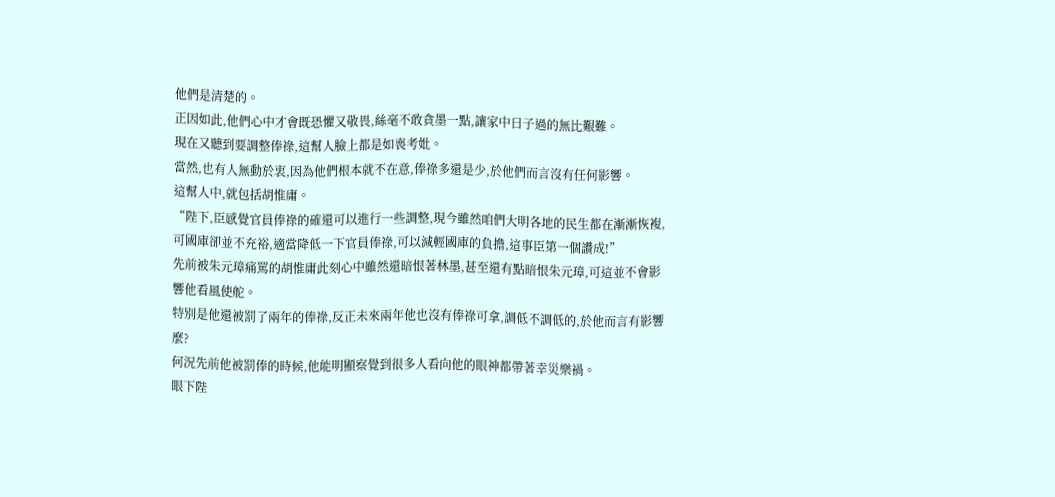他們是清楚的。
正因如此,他們心中才會既恐懼又敬畏,絲毫不敢貪墨一點,讓家中日子過的無比艱難。
現在又聽到要調整俸祿,這幫人臉上都是如喪考妣。
當然,也有人無動於衷,因為他們根本就不在意,俸祿多還是少,於他們而言沒有任何影響。
這幫人中,就包括胡惟庸。
“陛下,臣感覺官員俸祿的確還可以進行一些調整,現今雖然咱們大明各地的民生都在漸漸恢複,可國庫卻並不充裕,適當降低一下官員俸祿,可以減輕國庫的負擔,這事臣第一個讚成!”
先前被朱元璋痛罵的胡惟庸此刻心中雖然還暗恨著林墨,甚至還有點暗恨朱元璋,可這並不會影響他看風使舵。
特別是他還被罰了兩年的俸祿,反正未來兩年他也沒有俸祿可拿,調低不調低的,於他而言有影響麼?
何況先前他被罰俸的時候,他能明顯察覺到很多人看向他的眼神都帶著幸災樂禍。
眼下陛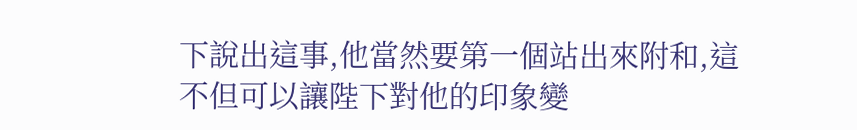下說出這事,他當然要第一個站出來附和,這不但可以讓陛下對他的印象變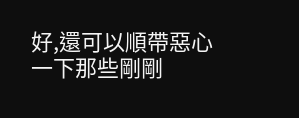好,還可以順帶惡心一下那些剛剛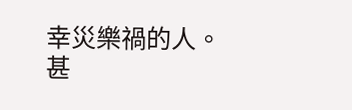幸災樂禍的人。
甚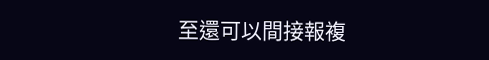至還可以間接報複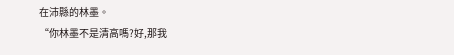在沛縣的林墨。
“你林墨不是清高嗎?好,那我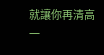就讓你再清高一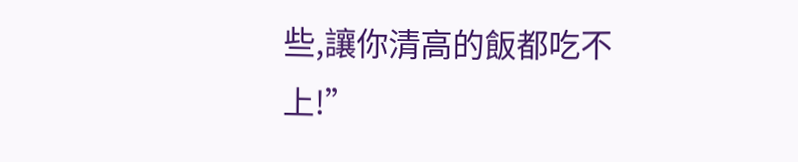些,讓你清高的飯都吃不上!”